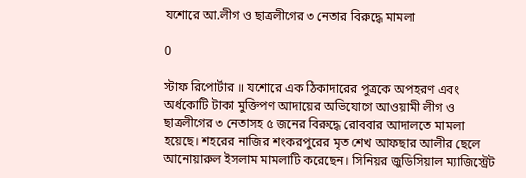যশোরে আ.লীগ ও ছাত্রলীগের ৩ নেতার বিরুদ্ধে মামলা

0

স্টাফ রিপোর্টার ॥ যশোরে এক ঠিকাদারের পুত্রকে অপহরণ এবং অর্ধকোটি টাকা মুক্তিপণ আদায়ের অভিযোগে আওয়ামী লীগ ও ছাত্রলীগের ৩ নেতাসহ ৫ জনের বিরুদ্ধে রোববার আদালতে মামলা হয়েছে। শহরের নাজির শংকরপুরের মৃত শেখ আফছার আলীর ছেলে আনোয়ারুল ইসলাম মামলাটি করেছেন। সিনিয়র জুডিসিয়াল ম্যাজিস্ট্রেট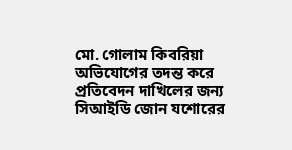মো. গোলাম কিবরিয়া অভিযোগের তদন্ত করে প্রতিবেদন দাখিলের জন্য সিআইডি জোন যশোরের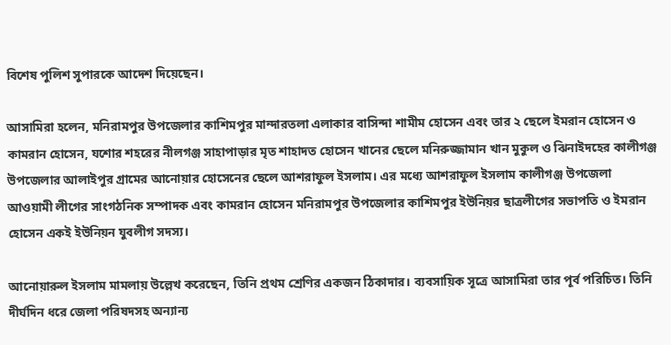বিশেষ পুলিশ সুপারকে আদেশ দিয়েছেন।

আসামিরা হলেন, মনিরামপুর উপজেলার কাশিমপুর মান্দারতলা এলাকার বাসিন্দা শামীম হোসেন এবং তার ২ ছেলে ইমরান হোসেন ও কামরান হোসেন, যশোর শহরের নীলগঞ্জ সাহাপাড়ার মৃত শাহাদত হোসেন খানের ছেলে মনিরুজ্জামান খান মুকুল ও ঝিনাইদহের কালীগঞ্জ উপজেলার আলাইপুর গ্রামের আনোয়ার হোসেনের ছেলে আশরাফুল ইসলাম। এর মধ্যে আশরাফুল ইসলাম কালীগঞ্জ উপজেলা আওয়ামী লীগের সাংগঠনিক সম্পাদক এবং কামরান হোসেন মনিরামপুর উপজেলার কাশিমপুর ইউনিয়র ছাত্রলীগের সভাপতি ও ইমরান হোসেন একই ইউনিয়ন যুবলীগ সদস্য।

আনোয়ারুল ইসলাম মামলায় উল্লেখ করেছেন, তিনি প্রথম শ্রেণির একজন ঠিকাদার। ব্যবসায়িক সূত্রে আসামিরা তার পূর্ব পরিচিত। তিনি দীর্ঘদিন ধরে জেলা পরিষদসহ অন্যান্য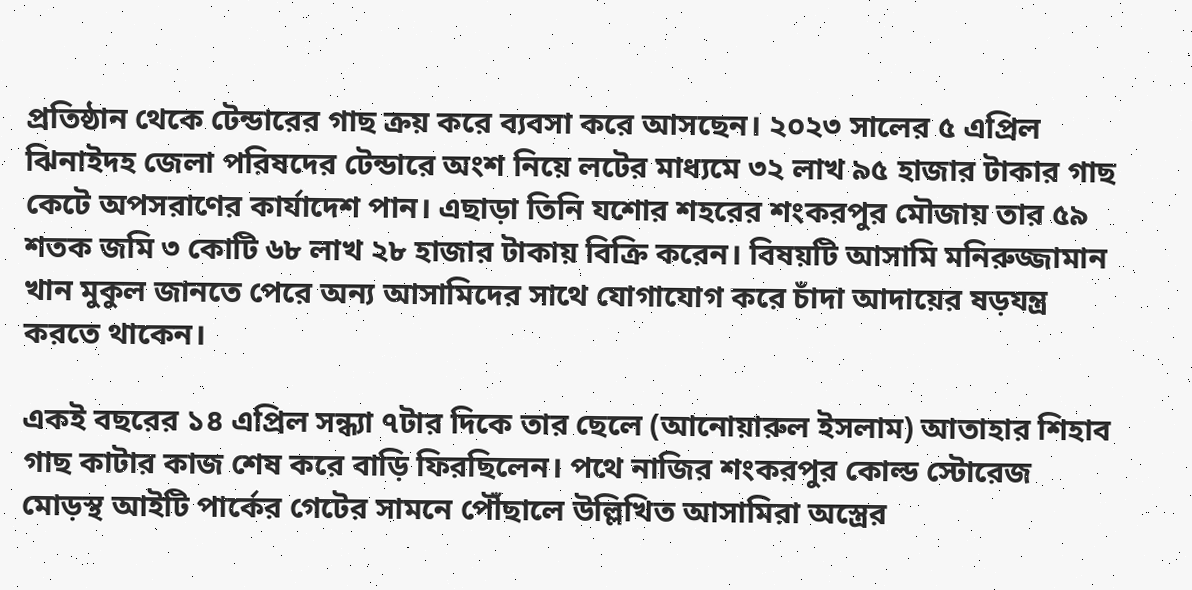প্রতিষ্ঠান থেকে টেন্ডারের গাছ ক্রয় করে ব্যবসা করে আসছেন। ২০২৩ সালের ৫ এপ্রিল ঝিনাইদহ জেলা পরিষদের টেন্ডারে অংশ নিয়ে লটের মাধ্যমে ৩২ লাখ ৯৫ হাজার টাকার গাছ কেটে অপসরাণের কার্যাদেশ পান। এছাড়া তিনি যশোর শহরের শংকরপুর মৌজায় তার ৫৯ শতক জমি ৩ কোটি ৬৮ লাখ ২৮ হাজার টাকায় বিক্রি করেন। বিষয়টি আসামি মনিরুজ্জামান খান মুকুল জানতে পেরে অন্য আসামিদের সাথে যোগাযোগ করে চাঁদা আদায়ের ষড়যন্ত্র করতে থাকেন।

একই বছরের ১৪ এপ্রিল সন্ধ্যা ৭টার দিকে তার ছেলে (আনোয়ারুল ইসলাম) আতাহার শিহাব গাছ কাটার কাজ শেষ করে বাড়ি ফিরছিলেন। পথে নাজির শংকরপুর কোল্ড স্টোরেজ মোড়স্থ আইটি পার্কের গেটের সামনে পৌঁছালে উল্লিখিত আসামিরা অস্ত্রের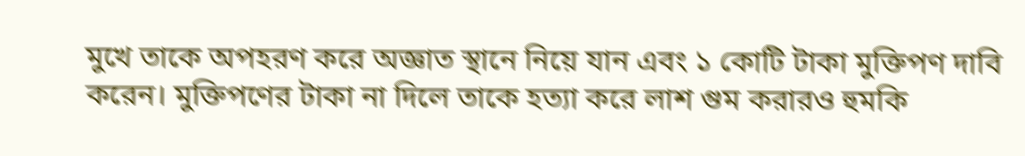মুখে তাকে অপহরণ করে অজ্ঞাত স্থানে নিয়ে যান এবং ১ কোটি টাকা মুক্তিপণ দাবি করেন। মুক্তিপণের টাকা না দিলে তাকে হত্যা করে লাশ গুম করারও হুমকি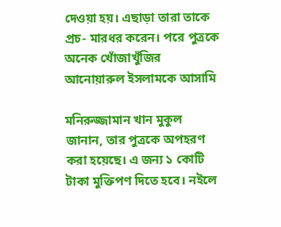দেওয়া হয়। এছাড়া তারা তাকে প্রচ- মারধর করেন। পরে পুত্রকে অনেক খোঁজাখুঁজির আনোয়ারুল ইসলামকে আসামি

মনিরুজ্জামান খান মুকুল জানান, তার পুত্রকে অপহরণ করা হয়েছে। এ জন্য ১ কোটি টাকা মুক্তিপণ দিতে হবে। নইলে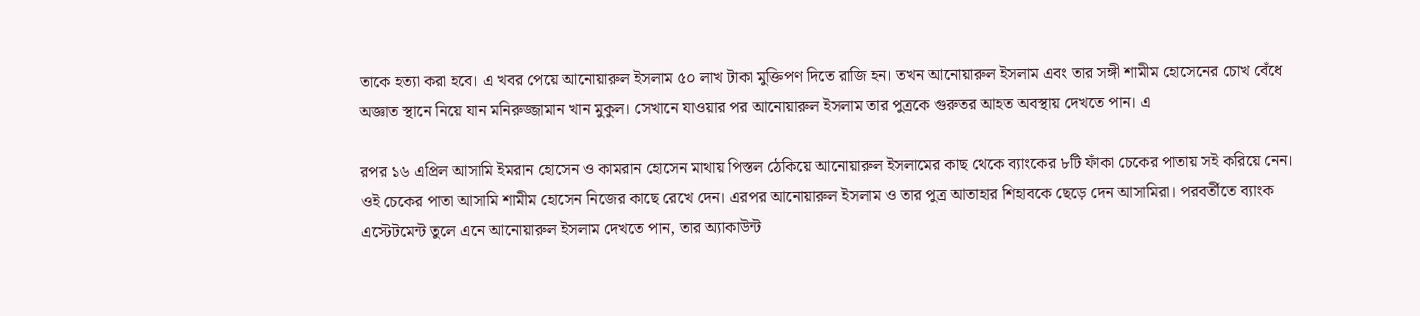তাকে হত্যা করা হবে। এ খবর পেয়ে আনোয়ারুল ইসলাম ৫০ লাখ টাকা মুক্তিপণ দিতে রাজি হন। তখন আনোয়ারুল ইসলাম এবং তার সঙ্গী শামীম হোসেনের চোখ বেঁধে অজ্ঞাত স্থানে নিয়ে যান মনিরুজ্জামান খান মুকুল। সেখানে যাওয়ার পর আনোয়ারুল ইসলাম তার পুত্রকে গুরুতর আহত অবস্থায় দেখতে পান। এ

রপর ১৬ এপ্রিল আসামি ইমরান হোসেন ও কামরান হোসেন মাথায় পিস্তল ঠেকিয়ে আনোয়ারুল ইসলামের কাছ থেকে ব্যাংকের ৮টি ফাঁকা চেকের পাতায় সই করিয়ে নেন। ওই চেকের পাতা আসামি শামীম হোসেন নিজের কাছে রেখে দেন। এরপর আনোয়ারুল ইসলাম ও তার পুত্র আতাহার শিহাবকে ছেড়ে দেন আসামিরা। পরবর্তীতে ব্যাংক এস্টেটমেন্ট তুলে এনে আনোয়ারুল ইসলাম দেখতে পান, তার অ্যাকাউন্ট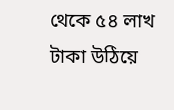থেকে ৫৪ লাখ টাকা উঠিয়ে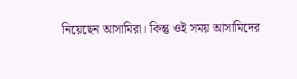নিয়েছেন আসামিরা। কিন্তু ওই সময় আসামিদের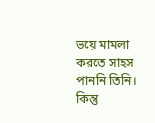ভয়ে মামলা করতে সাহস পাননি তিনি। কিন্তু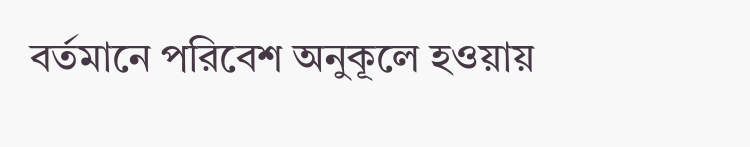বর্তমানে পরিবেশ অনুকূলে হওয়ায়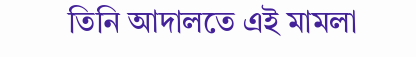তিনি আদালতে এই মামলা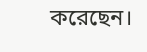করেছেন।